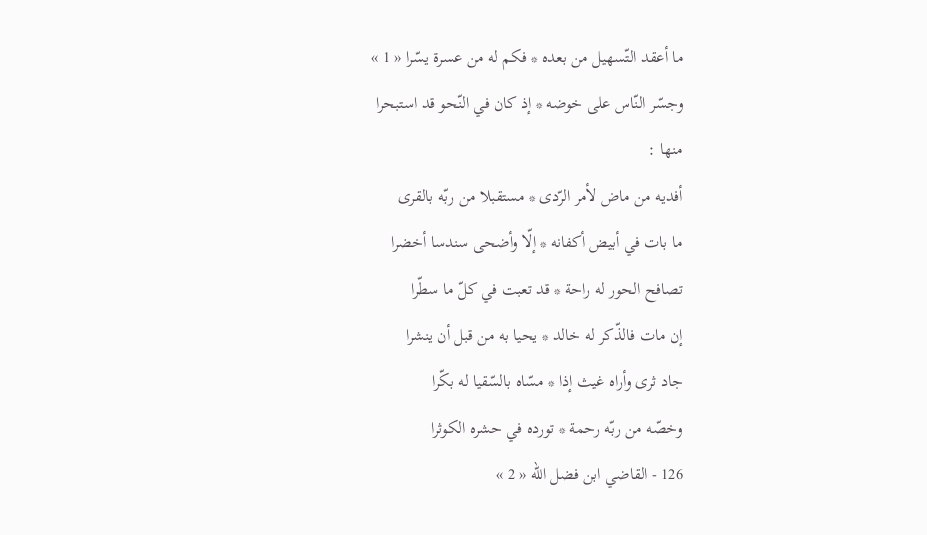ما أعقد التّسهيل من بعده * فكم له من عسرة يسّرا « 1 »
وجسّر النّاس على خوضه * إذ كان في النّحو قد استبحرا
منها :
أفديه من ماض لأمر الرّدى * مستقبلا من ربّه بالقرى
ما بات في أبيض أكفانه * إلّا وأضحى سندسا أخضرا
تصافح الحور له راحة * قد تعبت في كلّ ما سطّرا
إن مات فالذّكر له خالد * يحيا به من قبل أن ينشرا
جاد ثرى وأراه غيث إذا * مسّاه بالسّقيا له بكّرا
وخصّه من ربّه رحمة * تورده في حشره الكوثرا
126 - القاضي ابن فضل الله « 2 »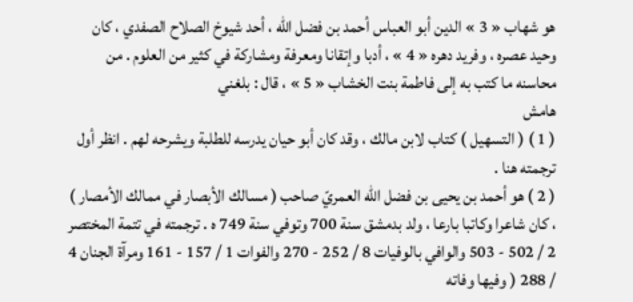هو شهاب « 3 » الدين أبو العباس أحمد بن فضل الله ، أحد شيوخ الصلاح الصفدي ، كان وحيد عصره ، وفريد دهره « 4 » ، أدبا وإتقانا ومعرفة ومشاركة في كثير من العلوم . من محاسنه ما كتب به إلى فاطمة بنت الخشاب « 5 » ، قال : بلغني
هامش
( 1 ) ( التسهيل ) كتاب لابن مالك ، وقد كان أبو حيان يدرسه للطلبة ويشرحه لهم . انظر أول ترجمته هنا .
( 2 ) هو أحمد بن يحيى بن فضل الله العمريّ صاحب ( مسالك الأبصار في ممالك الأمصار ) ، كان شاعرا وكاتبا بارعا ، ولد بدمشق سنة 700 وتوفي سنة 749 ه . ترجمته في تتمة المختصر 2 / 502 - 503 والوافي بالوفيات 8 / 252 - 270 والفوات 1 / 157 - 161 ومرآة الجنان 4 / 288 ( وفيها وفاته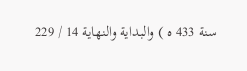سنة 433 ه ) والبداية والنهاية 14 / 229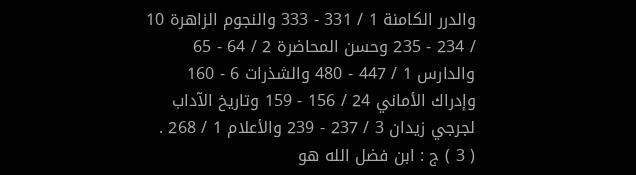والدرر الكامنة 1 / 331 - 333 والنجوم الزاهرة 10 / 234 - 235 وحسن المحاضرة 2 / 64 - 65 والدارس 1 / 447 - 480 والشذرات 6 - 160 وإدراك الأماني 24 / 156 - 159 وتاريخ الآداب لجرجي زيدان 3 / 237 - 239 والأعلام 1 / 268 .
( 3 ) ج : ابن فضل الله هو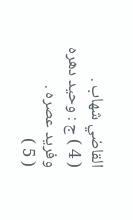القاضي شهاب .
( 4 ) ج : وحيد دهره وفريد عصره .
( 5 )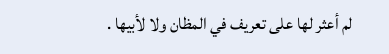لم أعثر لها على تعريف في المظان ولا لأبيها .